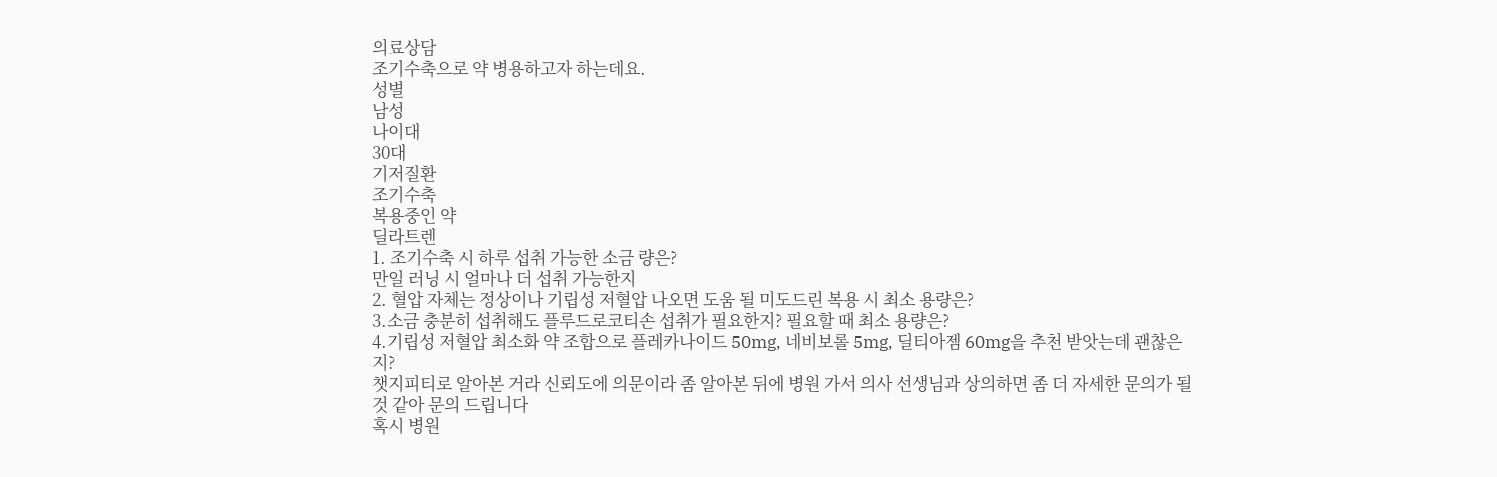의료상담
조기수축으로 약 병용하고자 하는데요.
성별
남성
나이대
30대
기저질환
조기수축
복용중인 약
딜라트렌
1. 조기수축 시 하루 섭취 가능한 소금 량은?
만일 러닝 시 얼마나 더 섭취 가능한지
2. 혈압 자체는 정상이나 기립성 저혈압 나오면 도움 될 미도드린 복용 시 최소 용량은?
3.소금 충분히 섭취해도 플루드로코티손 섭취가 필요한지? 필요할 때 최소 용량은?
4.기립성 저혈압 최소화 약 조합으로 플레카나이드 50mg, 네비보롤 5mg, 딜티아젬 60mg을 추천 받앗는데 괜찮은지?
챗지피티로 알아본 거라 신뢰도에 의문이라 좀 알아본 뒤에 병원 가서 의사 선생님과 상의하면 좀 더 자세한 문의가 될 것 같아 문의 드립니다
혹시 병원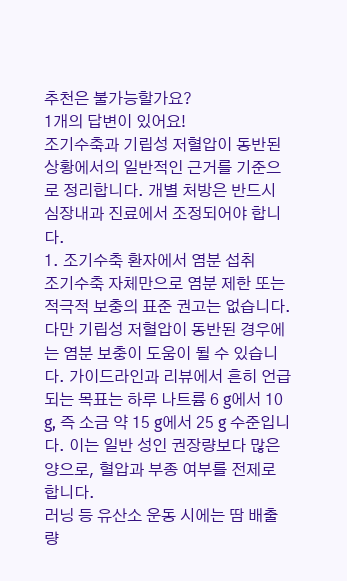추천은 불가능할가요?
1개의 답변이 있어요!
조기수축과 기립성 저혈압이 동반된 상황에서의 일반적인 근거를 기준으로 정리합니다. 개별 처방은 반드시 심장내과 진료에서 조정되어야 합니다.
1. 조기수축 환자에서 염분 섭취
조기수축 자체만으로 염분 제한 또는 적극적 보충의 표준 권고는 없습니다. 다만 기립성 저혈압이 동반된 경우에는 염분 보충이 도움이 될 수 있습니다. 가이드라인과 리뷰에서 흔히 언급되는 목표는 하루 나트륨 6 g에서 10 g, 즉 소금 약 15 g에서 25 g 수준입니다. 이는 일반 성인 권장량보다 많은 양으로, 혈압과 부종 여부를 전제로 합니다.
러닝 등 유산소 운동 시에는 땀 배출량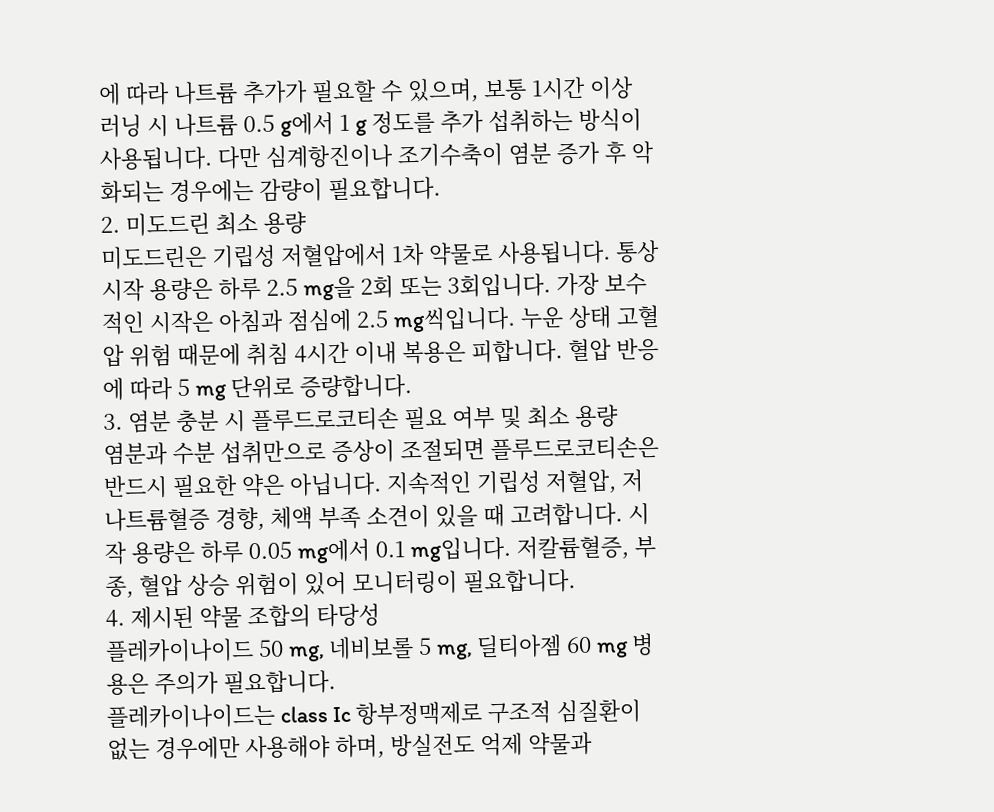에 따라 나트륨 추가가 필요할 수 있으며, 보통 1시간 이상 러닝 시 나트륨 0.5 g에서 1 g 정도를 추가 섭취하는 방식이 사용됩니다. 다만 심계항진이나 조기수축이 염분 증가 후 악화되는 경우에는 감량이 필요합니다.
2. 미도드린 최소 용량
미도드린은 기립성 저혈압에서 1차 약물로 사용됩니다. 통상 시작 용량은 하루 2.5 mg을 2회 또는 3회입니다. 가장 보수적인 시작은 아침과 점심에 2.5 mg씩입니다. 누운 상태 고혈압 위험 때문에 취침 4시간 이내 복용은 피합니다. 혈압 반응에 따라 5 mg 단위로 증량합니다.
3. 염분 충분 시 플루드로코티손 필요 여부 및 최소 용량
염분과 수분 섭취만으로 증상이 조절되면 플루드로코티손은 반드시 필요한 약은 아닙니다. 지속적인 기립성 저혈압, 저나트륨혈증 경향, 체액 부족 소견이 있을 때 고려합니다. 시작 용량은 하루 0.05 mg에서 0.1 mg입니다. 저칼륨혈증, 부종, 혈압 상승 위험이 있어 모니터링이 필요합니다.
4. 제시된 약물 조합의 타당성
플레카이나이드 50 mg, 네비보롤 5 mg, 딜티아젬 60 mg 병용은 주의가 필요합니다.
플레카이나이드는 class Ic 항부정맥제로 구조적 심질환이 없는 경우에만 사용해야 하며, 방실전도 억제 약물과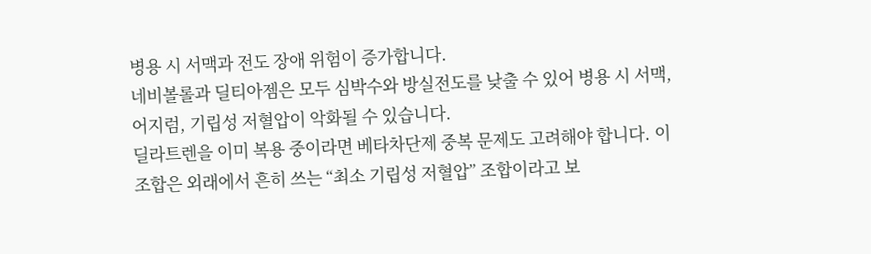병용 시 서맥과 전도 장애 위험이 증가합니다.
네비볼롤과 딜티아젬은 모두 심박수와 방실전도를 낮출 수 있어 병용 시 서맥, 어지럼, 기립성 저혈압이 악화될 수 있습니다.
딜라트렌을 이미 복용 중이라면 베타차단제 중복 문제도 고려해야 합니다. 이 조합은 외래에서 흔히 쓰는 “최소 기립성 저혈압” 조합이라고 보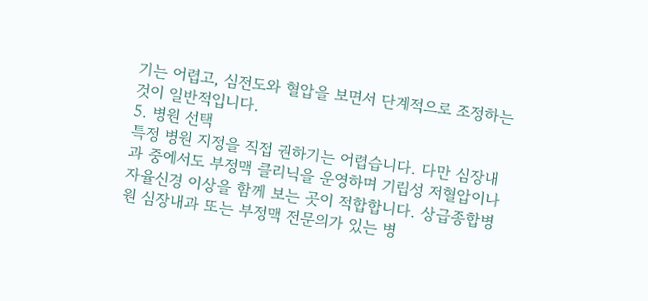기는 어렵고, 심전도와 혈압을 보면서 단계적으로 조정하는 것이 일반적입니다.
5. 병원 선택
특정 병원 지정을 직접 권하기는 어렵습니다. 다만 심장내과 중에서도 부정맥 클리닉을 운영하며 기립성 저혈압이나 자율신경 이상을 함께 보는 곳이 적합합니다. 상급종합병원 심장내과 또는 부정맥 전문의가 있는 병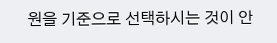원을 기준으로 선택하시는 것이 안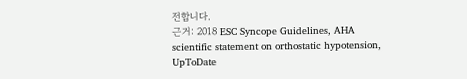전합니다.
근거: 2018 ESC Syncope Guidelines, AHA scientific statement on orthostatic hypotension, UpToDate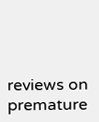reviews on premature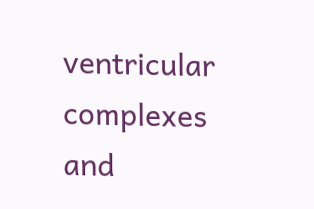ventricular complexes and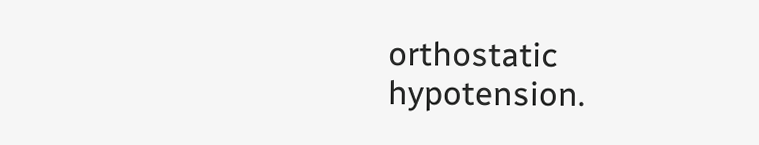orthostatic hypotension.